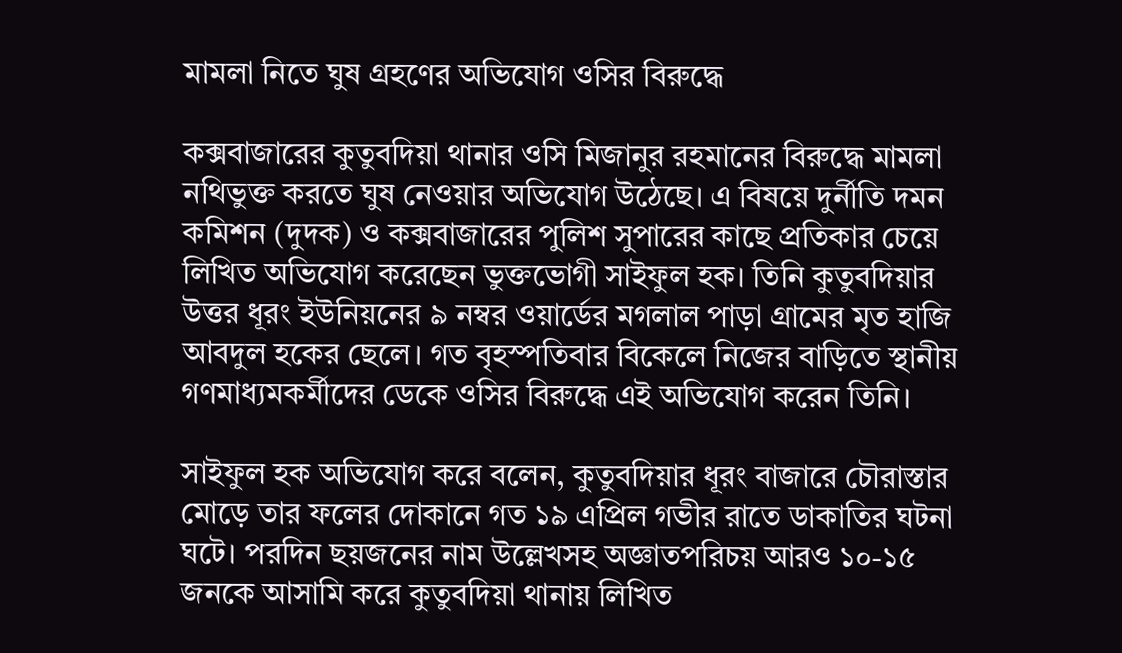মামলা নিতে ঘুষ গ্রহণের অভিযোগ ওসির বিরুদ্ধে

কক্সবাজারের কুতুবদিয়া থানার ওসি মিজানুর রহমানের বিরুদ্ধে মামলা নথিভুক্ত করতে ঘুষ নেওয়ার অভিযোগ উঠেছে। এ বিষয়ে দুর্নীতি দমন কমিশন (দুদক) ও কক্সবাজারের পুলিশ সুপারের কাছে প্রতিকার চেয়ে লিখিত অভিযোগ করেছেন ভুক্তভোগী সাইফুল হক। তিনি কুতুবদিয়ার উত্তর ধূরং ইউনিয়নের ৯ নম্বর ওয়ার্ডের মগলাল পাড়া গ্রামের মৃত হাজি আবদুল হকের ছেলে। গত বৃহস্পতিবার বিকেলে নিজের বাড়িতে স্থানীয় গণমাধ্যমকর্মীদের ডেকে ওসির বিরুদ্ধে এই অভিযোগ করেন তিনি।

সাইফুল হক অভিযোগ করে বলেন, কুতুবদিয়ার ধূরং বাজারে চৌরাস্তার মোড়ে তার ফলের দোকানে গত ১৯ এপ্রিল গভীর রাতে ডাকাতির ঘটনা ঘটে। পরদিন ছয়জনের নাম উল্লেখসহ অজ্ঞাতপরিচয় আরও ১০-১৫ জনকে আসামি করে কুতুবদিয়া থানায় লিখিত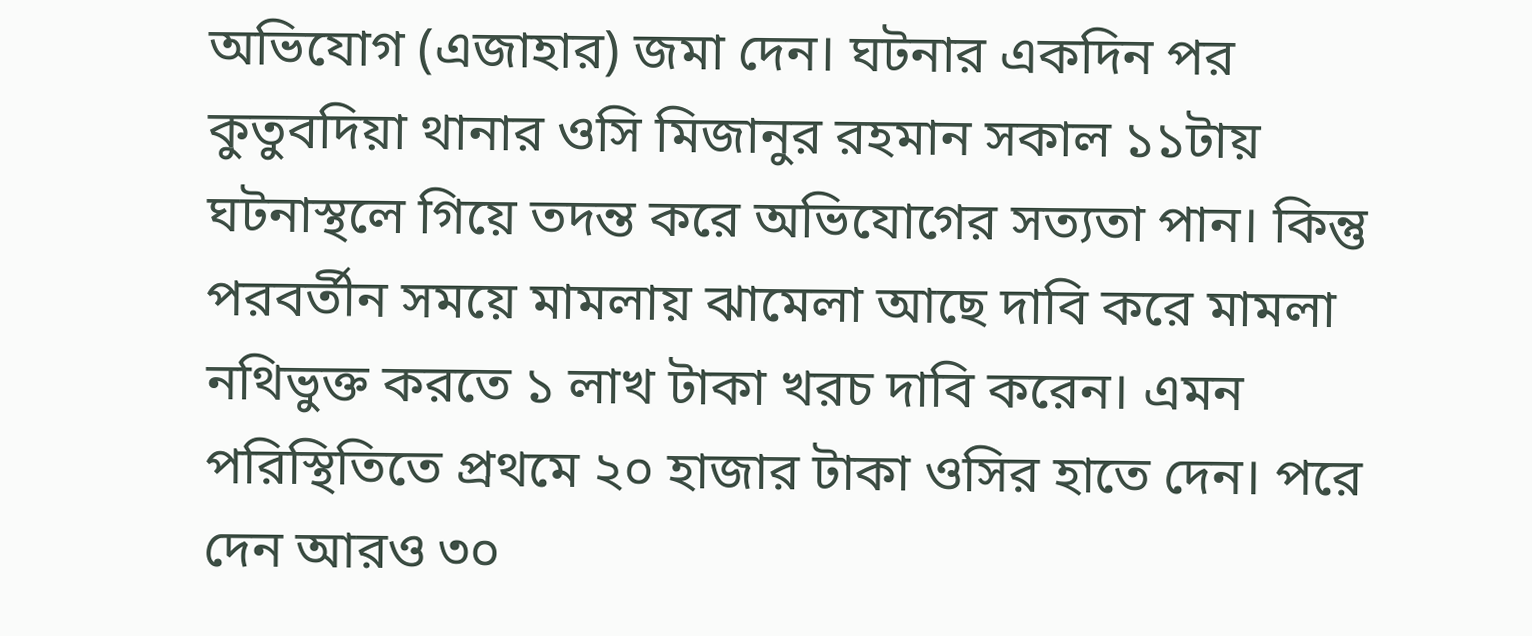অভিযোগ (এজাহার) জমা দেন। ঘটনার একদিন পর কুতুবদিয়া থানার ওসি মিজানুর রহমান সকাল ১১টায় ঘটনাস্থলে গিয়ে তদন্ত করে অভিযোগের সত্যতা পান। কিন্তু পরবর্তীন সময়ে মামলায় ঝামেলা আছে দাবি করে মামলা নথিভুক্ত করতে ১ লাখ টাকা খরচ দাবি করেন। এমন পরিস্থিতিতে প্রথমে ২০ হাজার টাকা ওসির হাতে দেন। পরে দেন আরও ৩০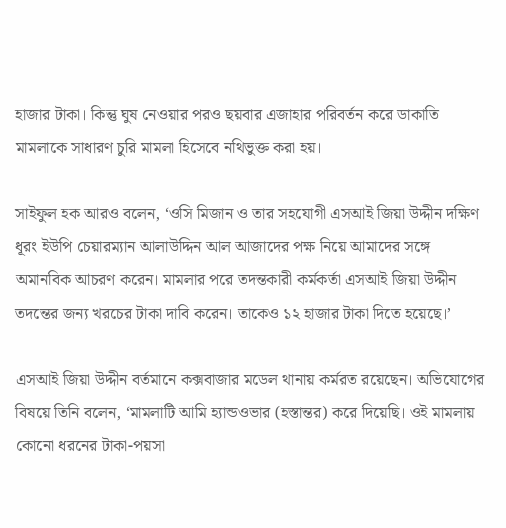হাজার টাকা। কিন্তু ঘুষ নেওয়ার পরও ছয়বার এজাহার পরিবর্তন করে ডাকাতি মামলাকে সাধারণ চুরি মামলা হিসেবে নথিভুক্ত করা হয়।

সাইফুল হক আরও বলেন, ‘ওসি মিজান ও তার সহযোগী এসআই জিয়া উদ্দীন দক্ষিণ ধূরং ইউপি চেয়ারম্যান আলাউদ্দিন আল আজাদের পক্ষ নিয়ে আমাদের সঙ্গে অমানবিক আচরণ করেন। মামলার পরে তদন্তকারী কর্মকর্তা এসআই জিয়া উদ্দীন তদন্তের জন্য খরচের টাকা দাবি করেন। তাকেও ১২ হাজার টাকা দিতে হয়েছে।’

এসআই জিয়া উদ্দীন বর্তমানে কক্সবাজার মডেল থানায় কর্মরত রয়েছেন। অভিযোগের বিষয়ে তিনি বলেন, ‘মামলাটি আমি হ্যান্ডওভার (হস্তান্তর) করে দিয়েছি। ওই মামলায় কোনো ধরনের টাকা-পয়সা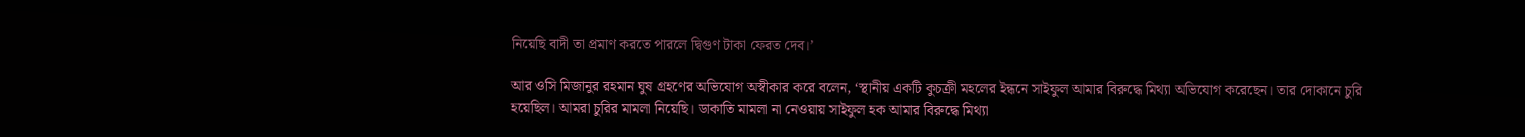নিয়েছি বাদী তা প্রমাণ করতে পারলে দ্বিগুণ টাকা ফেরত দেব।’

আর ওসি মিজানুর রহমান ঘুষ গ্রহণের অভিযোগ অস্বীকার করে বলেন, ‘স্থানীয় একটি কুচক্রী মহলের ইন্ধনে সাইফুল আমার বিরুদ্ধে মিথ্যা অভিযোগ করেছেন। তার দোকানে চুরি হয়েছিল। আমরা চুরির মামলা নিয়েছি। ডাকাতি মামলা না নেওয়ায় সাইফুল হক আমার বিরুদ্ধে মিথ্যা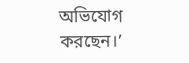অভিযোগ করছেন।’